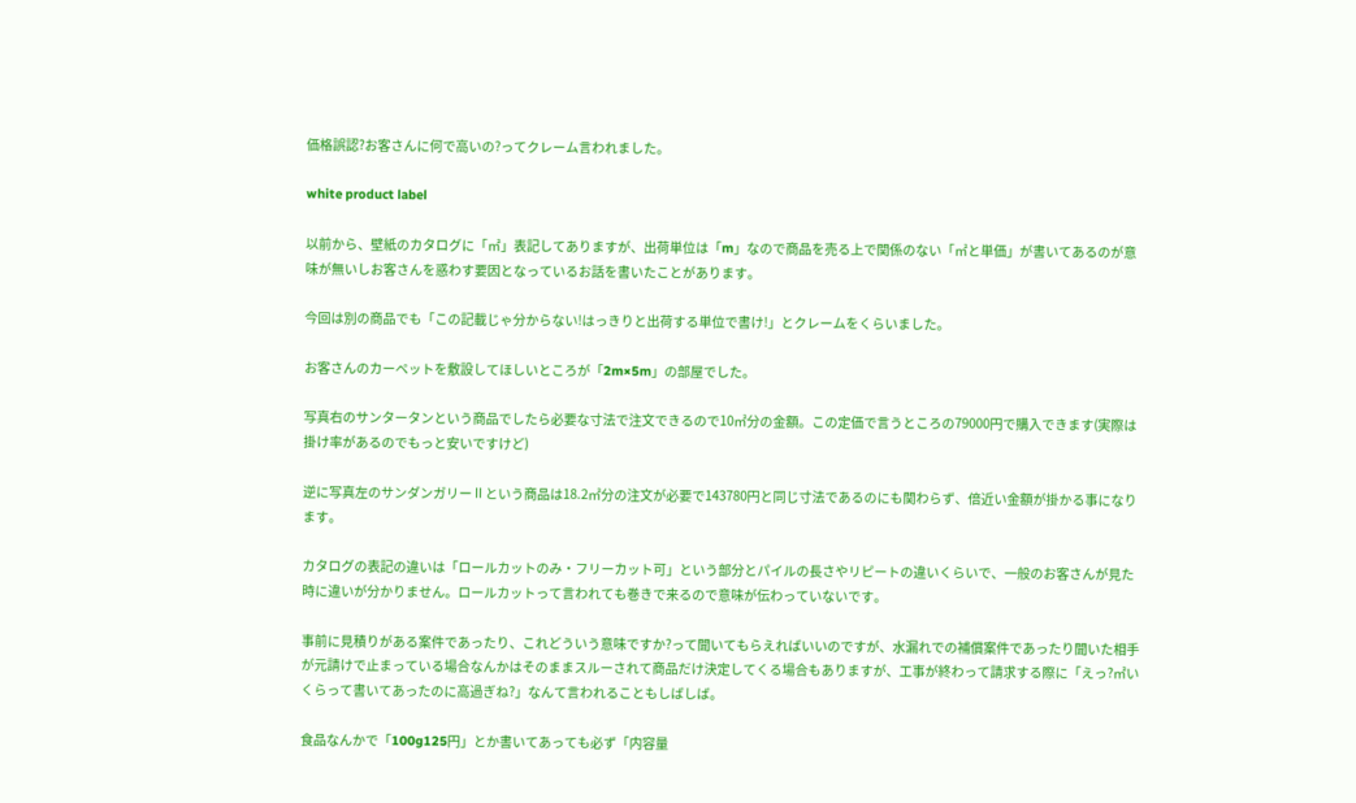価格誤認?お客さんに何で高いの?ってクレーム言われました。

white product label

以前から、壁紙のカタログに「㎡」表記してありますが、出荷単位は「m」なので商品を売る上で関係のない「㎡と単価」が書いてあるのが意味が無いしお客さんを惑わす要因となっているお話を書いたことがあります。

今回は別の商品でも「この記載じゃ分からない!はっきりと出荷する単位で書け!」とクレームをくらいました。

お客さんのカーペットを敷設してほしいところが「2m×5m」の部屋でした。

写真右のサンタータンという商品でしたら必要な寸法で注文できるので10㎡分の金額。この定価で言うところの79000円で購入できます(実際は掛け率があるのでもっと安いですけど)

逆に写真左のサンダンガリーⅡという商品は18.2㎡分の注文が必要で143780円と同じ寸法であるのにも関わらず、倍近い金額が掛かる事になります。

カタログの表記の違いは「ロールカットのみ・フリーカット可」という部分とパイルの長さやリピートの違いくらいで、一般のお客さんが見た時に違いが分かりません。ロールカットって言われても巻きで来るので意味が伝わっていないです。

事前に見積りがある案件であったり、これどういう意味ですか?って聞いてもらえればいいのですが、水漏れでの補償案件であったり聞いた相手が元請けで止まっている場合なんかはそのままスルーされて商品だけ決定してくる場合もありますが、工事が終わって請求する際に「えっ?㎡いくらって書いてあったのに高過ぎね?」なんて言われることもしばしば。

食品なんかで「100g125円」とか書いてあっても必ず「内容量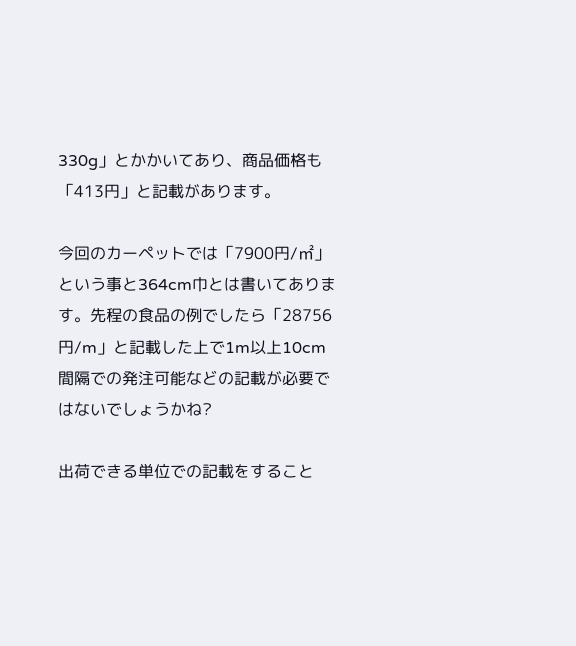330g」とかかいてあり、商品価格も「413円」と記載があります。

今回のカーペットでは「7900円/㎡」という事と364cm巾とは書いてあります。先程の食品の例でしたら「28756円/m」と記載した上で1m以上10cm間隔での発注可能などの記載が必要ではないでしょうかね?

出荷できる単位での記載をすること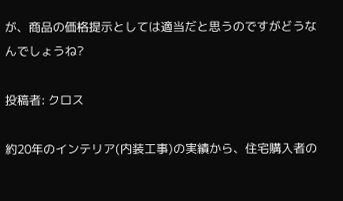が、商品の価格提示としては適当だと思うのですがどうなんでしょうね?

投稿者: クロス

約20年のインテリア(内装工事)の実績から、住宅購入者の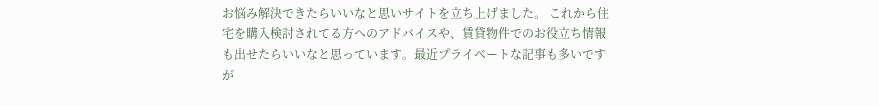お悩み解決できたらいいなと思いサイトを立ち上げました。 これから住宅を購入検討されてる方へのアドバイスや、賃貸物件でのお役立ち情報も出せたらいいなと思っています。最近プライベートな記事も多いですが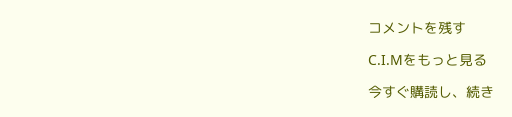コメントを残す

C.I.Mをもっと見る

今すぐ購読し、続き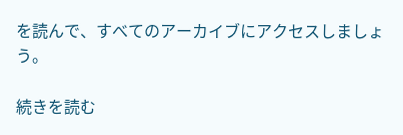を読んで、すべてのアーカイブにアクセスしましょう。

続きを読む